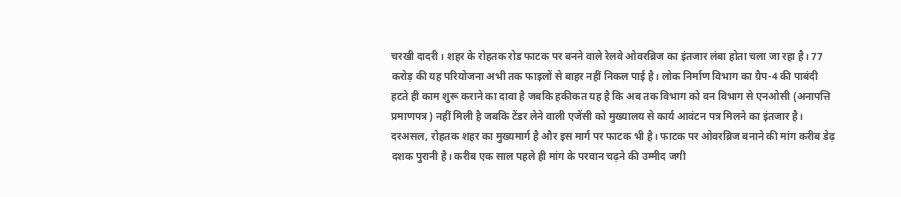चरखी दादरी। शहर के रोहतक रोड फाटक पर बनने वाले रेलवे ओवरब्रिज का इंतजार लंबा होता चला जा रहा है। 77 करोड़ की यह परियोजना अभी तक फाइलों से बाहर नहीं निकल पाई है। लोक निर्माण विभाग का ग्रैप-4 की पाबंदी हटते ही काम शुरू कराने का दावा है जबकि हकीकत यह है कि अब तक विभाग को वन विभाग से एनओसी (अनापत्ति प्रमाणपत्र) नहीं मिली है जबकि टेंडर लेने वाली एजेंसी को मुख्यालय से कार्य आवंटन पत्र मिलने का इंतजार है।
दरअसल, रोहतक शहर का मुख्यमार्ग है और इस मार्ग पर फाटक भी है। फाटक पर ओवरब्रिज बनाने की मांग करीब डेढ़ दशक पुरानी है। करीब एक साल पहले ही मांग के परवान चढ़ने की उम्मीद जगी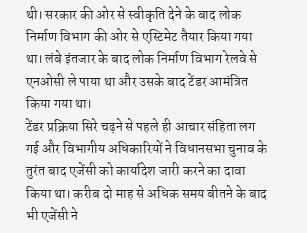थी। सरकार की ओर से स्वीकृति देने के बाद लोक निर्माण विभाग की ओर से एस्टिमेट तैयार किया गया था। लंबे इंतजार के बाद लोक निर्माण विभाग रेलवे से एनओसी ले पाया था और उसके बाद टेंडर आमंत्रित किया गया था।
टेंडर प्रक्रिया सिरे चढ़ने से पहले ही आचार संहिता लग गई और विभागीय अधिकारियों ने विधानसभा चुनाव के तुरंत बाद एजेंसी को कार्यादेश जारी करने का दावा किया था। करीब दो माह से अधिक समय बीतने के बाद भी एजेंसी ने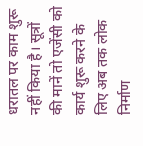धरातल पर काम शुरू नहीं किया है। सूत्रों की मानें तो एजेंसी को कार्य शुरू करने के लिए अब तक लोक निर्माण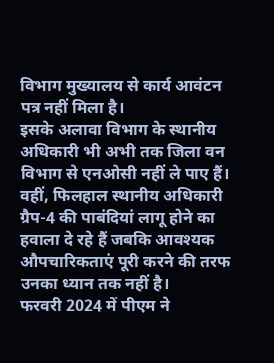विभाग मुख्यालय से कार्य आवंटन पत्र नहीं मिला है।
इसके अलावा विभाग के स्थानीय अधिकारी भी अभी तक जिला वन विभाग से एनओसी नहीं ले पाए हैं। वहीं, फिलहाल स्थानीय अधिकारी ग्रैप-4 की पाबंदियां लागू होने का हवाला दे रहे हैं जबकि आवश्यक औपचारिकताएं पूरी करने की तरफ उनका ध्यान तक नहीं है।
फरवरी 2024 में पीएम ने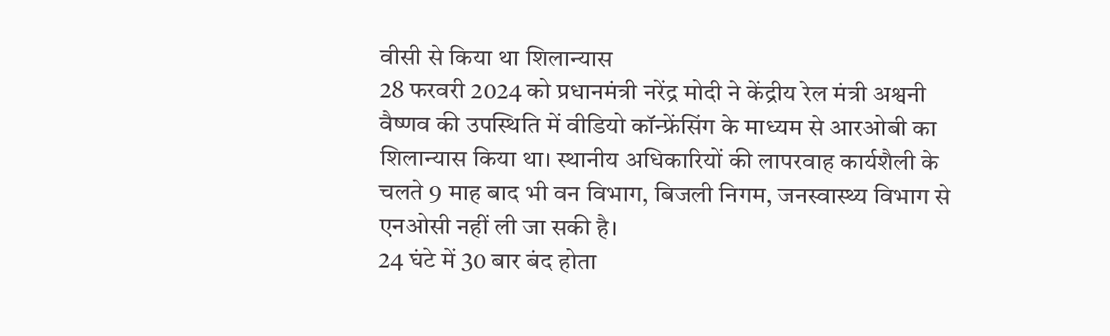वीसी से किया था शिलान्यास
28 फरवरी 2024 को प्रधानमंत्री नरेंद्र मोदी ने केंद्रीय रेल मंत्री अश्वनी वैष्णव की उपस्थिति में वीडियो कॉन्फ्रेंसिंग के माध्यम से आरओबी का शिलान्यास किया था। स्थानीय अधिकारियों की लापरवाह कार्यशैली के चलते 9 माह बाद भी वन विभाग, बिजली निगम, जनस्वास्थ्य विभाग से एनओसी नहीं ली जा सकी है।
24 घंटे में 30 बार बंद होता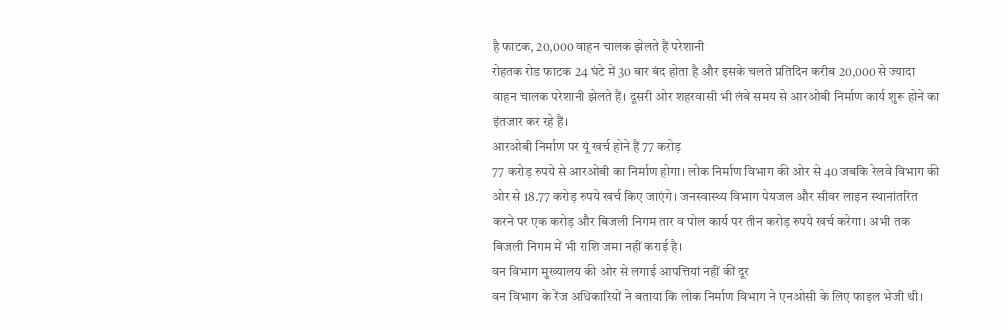है फाटक, 20,000 वाहन चालक झेलते हैं परेशानी
रोहतक रोड फाटक 24 घंटे में 30 बार बंद होता है और इसके चलते प्रतिदिन करीब 20,000 से ज्यादा वाहन चालक परेशानी झेलते हैं। दूसरी ओर शहरवासी भी लंबे समय से आरओबी निर्माण कार्य शुरू होने का इंतजार कर रहे हैं।
आरओबी निर्माण पर यूं खर्च होने हैं 77 करोड़
77 करोड़ रुपये से आरओबी का निर्माण होगा। लोक निर्माण विभाग की ओर से 40 जबकि रेलवे विभाग की ओर से 18.77 करोड़ रुपये खर्च किए जाएंगे। जनस्वास्थ्य विभाग पेयजल और सीवर लाइन स्थानांतरित करने पर एक करोड़ और बिजली निगम तार व पोल कार्य पर तीन करोड़ रुपये खर्च करेगा। अभी तक बिजली निगम में भी राशि जमा नहीं कराई है।
वन विभाग मुख्यालय की ओर से लगाई आपत्तियां नहीं कीं दूर
वन विभाग के रेंज अधिकारियों ने बताया कि लोक निर्माण विभाग ने एनओसी के लिए फाइल भेजी थी।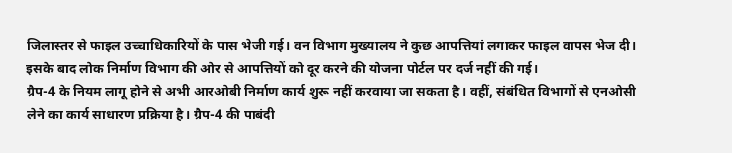जिलास्तर से फाइल उच्चाधिकारियों के पास भेजी गई। वन विभाग मुख्यालय ने कुछ आपत्तियां लगाकर फाइल वापस भेज दी। इसके बाद लोक निर्माण विभाग की ओर से आपत्तियों को दूर करने की योजना पोर्टल पर दर्ज नहीं की गई।
ग्रैप-4 के नियम लागू होने से अभी आरओबी निर्माण कार्य शुरू नहीं करवाया जा सकता है। वहीं, संबंधित विभागों से एनओसी लेने का कार्य साधारण प्रक्रिया है। ग्रैप-4 की पाबंदी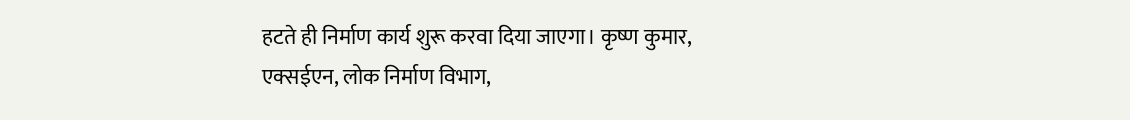हटते ही निर्माण कार्य शुरू करवा दिया जाएगा। कृष्ण कुमार, एक्सईएन, लोक निर्माण विभाग,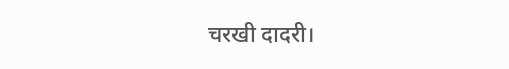चरखी दादरी।